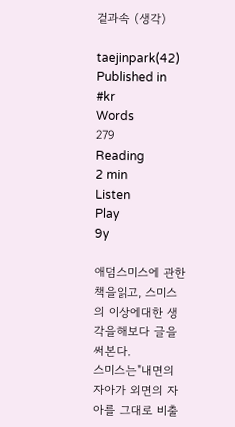겉과속 (생각)

taejinpark(42)
Published in
#kr
Words
279
Reading
2 min
Listen
Play
9y

애덤스미스에 관한 책을읽고, 스미스의 이상에대한 생각을해보다 글을 써본다.
스미스는"내면의 자아가 외면의 자아를 그대로 비출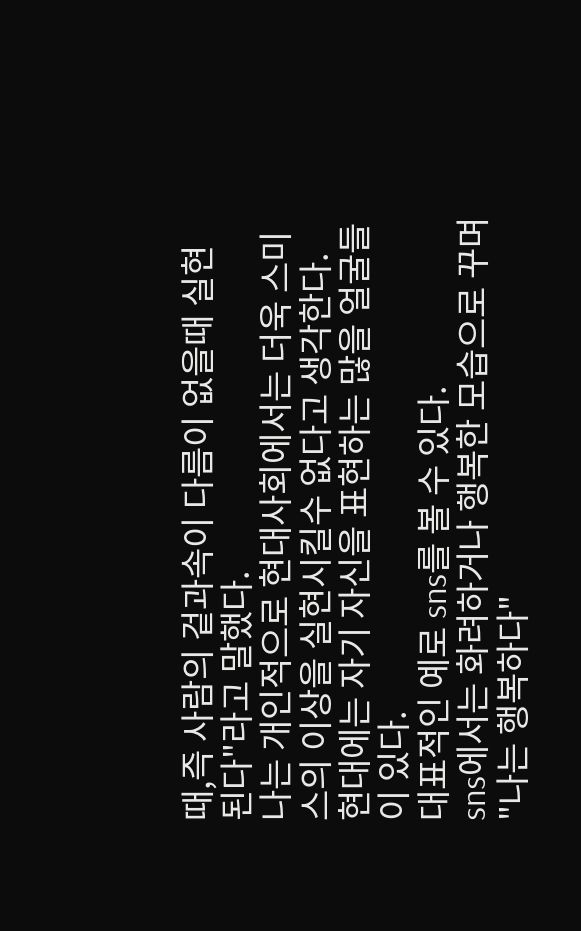때,즉 사람의 겉과속이 다름이 없을때 실현된다"라고 말했다.
나는 개인적으로 현대사회에서는 더욱 스미스의 이상을 실현시킬수 없다고 생각한다.
현대에는 자기 자신을 표현하는 많을 얼굴들이 있다.
대표적인 예로 sns를 볼 수 있다.
sns에서는 화려하거나 행복한 모습으로 꾸며
"나는 행복하다"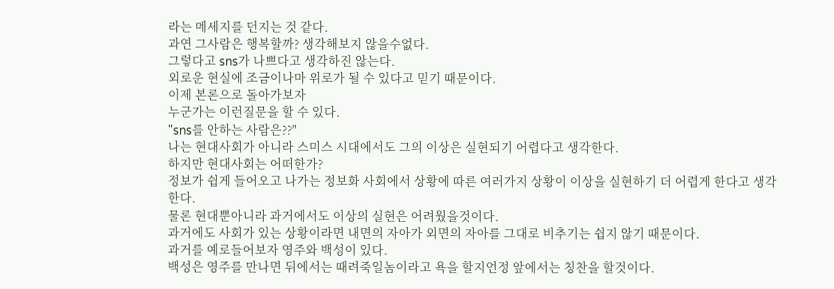라는 메세지를 던지는 것 같다.
과연 그사람은 행복할까? 생각해보지 않을수없다.
그렇다고 sns가 나쁘다고 생각하진 않는다.
외로운 현실에 조금이나마 위로가 될 수 있다고 믿기 때문이다.
이제 본론으로 돌아가보자
누군가는 이런질문을 할 수 있다.
"sns를 안하는 사람은??"
나는 현대사회가 아니라 스미스 시대에서도 그의 이상은 실현되기 어렵다고 생각한다.
하지만 현대사회는 어떠한가?
정보가 쉽게 들어오고 나가는 정보화 사회에서 상황에 따른 여러가지 상황이 이상을 실현하기 더 어렵게 한다고 생각한다.
물론 현대뿐아니라 과거에서도 이상의 실현은 어려웠을것이다.
과거에도 사회가 있는 상황이라면 내면의 자아가 외면의 자아를 그대로 비추기는 쉽지 않기 때문이다.
과거를 예로들어보자 영주와 백성이 있다.
백성은 영주를 만나면 뒤에서는 때려죽일놈이라고 욕을 할지언정 앞에서는 칭찬을 할것이다.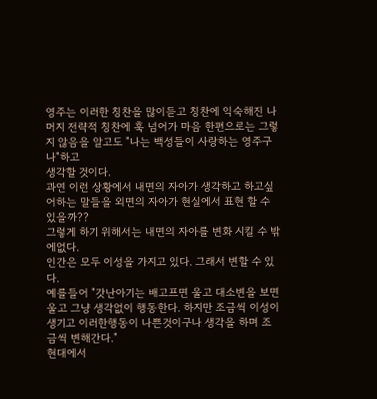영주는 이러한 칭찬을 많이듣고 칭찬에 익숙해진 나머지 전략적 칭찬에 훅 넘어가 마음 한편으로는 그렇지 않음을 알고도 "나는 백성들이 사랑하는 영주구나"하고
생각할 것이다.
과연 이런 상황에서 내면의 자아가 생각하고 하고싶어하는 말들을 외면의 자아가 현실에서 표현 할 수 있을까??
그렇게 하기 위해서는 내면의 자아를 변화 시킬 수 밖에없다.
인간은 모두 이성을 가지고 있다. 그래서 변할 수 있다.
예를들어 "갓난아기는 배고프면 울고 대소변을 보면 울고 그냥 생각없이 행동한다. 하지만 조금씩 이성이 생기고 이러한행동이 나쁜것이구나 생각을 하며 조금씩 변해간다."
현대에서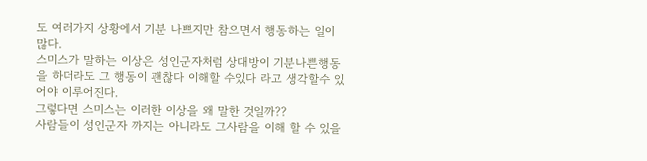도 여러가지 상황에서 기분 나쁘지만 참으면서 행동하는 일이 많다.
스미스가 말하는 이상은 성인군자처럼 상대방이 기분나쁜행동을 하더라도 그 행동이 괜찮다 이해할 수있다 라고 생각할수 있어야 이루어진다.
그렇다면 스미스는 이러한 이상을 왜 말한 것일까??
사람들이 성인군자 까지는 아니라도 그사람을 이해 할 수 있을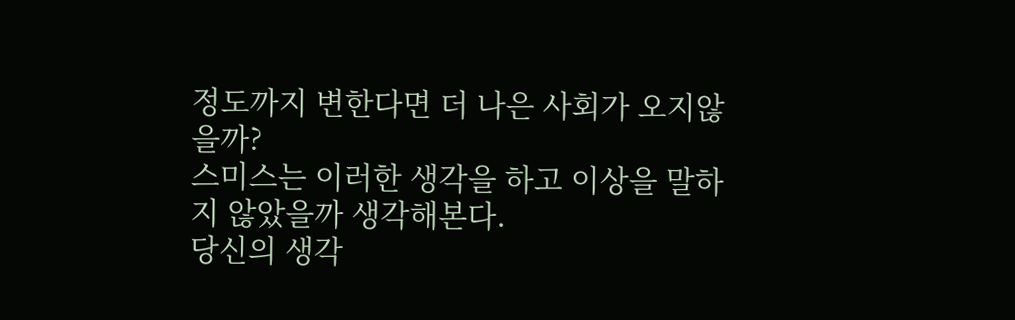정도까지 변한다면 더 나은 사회가 오지않을까?
스미스는 이러한 생각을 하고 이상을 말하지 않았을까 생각해본다.
당신의 생각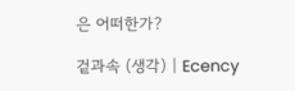은 어떠한가?

겉과속 (생각) | Ecency